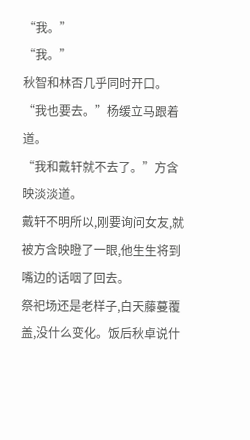“我。”
“我。”
秋智和林否几乎同时开口。
“我也要去。”杨缓立马跟着道。
“我和戴轩就不去了。”方含映淡淡道。
戴轩不明所以,刚要询问女友,就被方含映瞪了一眼,他生生将到嘴边的话咽了回去。
祭祀场还是老样子,白天藤蔓覆盖,没什么变化。饭后秋卓说什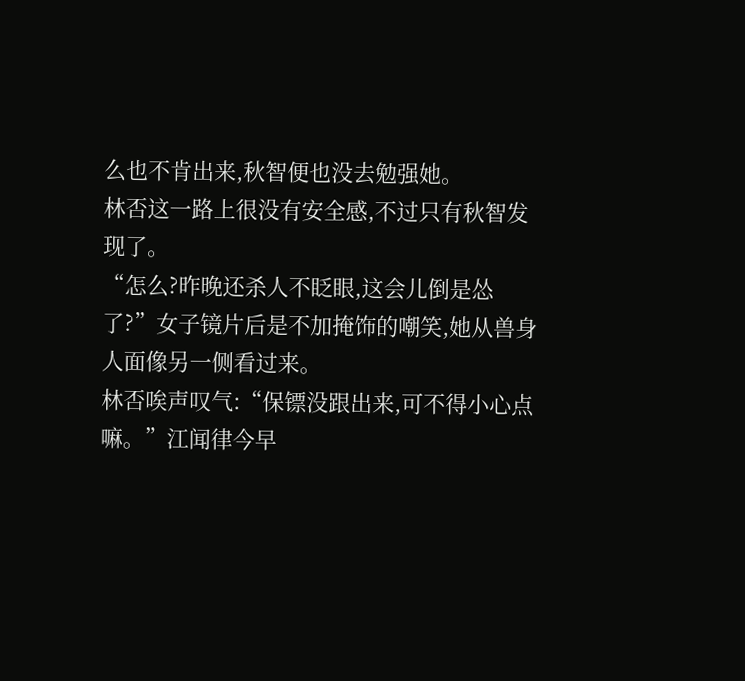么也不肯出来,秋智便也没去勉强她。
林否这一路上很没有安全感,不过只有秋智发现了。
“怎么?昨晚还杀人不眨眼,这会儿倒是怂了?”女子镜片后是不加掩饰的嘲笑,她从兽身人面像另一侧看过来。
林否唉声叹气:“保镖没跟出来,可不得小心点嘛。”江闻律今早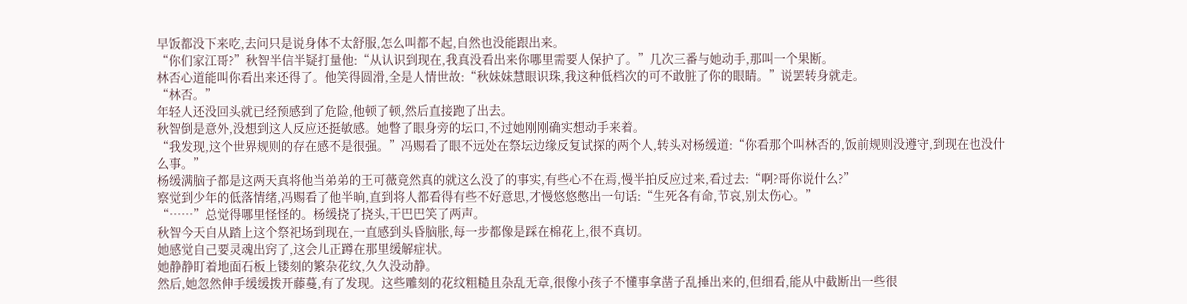早饭都没下来吃,去问只是说身体不太舒服,怎么叫都不起,自然也没能跟出来。
“你们家江哥?”秋智半信半疑打量他:“从认识到现在,我真没看出来你哪里需要人保护了。”几次三番与她动手,那叫一个果断。
林否心道能叫你看出来还得了。他笑得圆滑,全是人情世故:“秋妹妹慧眼识珠,我这种低档次的可不敢脏了你的眼睛。”说罢转身就走。
“林否。”
年轻人还没回头就已经预感到了危险,他顿了顿,然后直接跑了出去。
秋智倒是意外,没想到这人反应还挺敏感。她瞥了眼身旁的坛口,不过她刚刚确实想动手来着。
“我发现,这个世界规则的存在感不是很强。”冯赐看了眼不远处在祭坛边缘反复试探的两个人,转头对杨缓道:“你看那个叫林否的,饭前规则没遵守,到现在也没什么事。”
杨缓满脑子都是这两天真将他当弟弟的王可薇竟然真的就这么没了的事实,有些心不在焉,慢半拍反应过来,看过去:“啊?哥你说什么?”
察觉到少年的低落情绪,冯赐看了他半晌,直到将人都看得有些不好意思,才慢悠悠憋出一句话:“生死各有命,节哀,别太伤心。”
“……”总觉得哪里怪怪的。杨缓挠了挠头,干巴巴笑了两声。
秋智今天自从踏上这个祭祀场到现在,一直感到头昏脑胀,每一步都像是踩在棉花上,很不真切。
她感觉自己要灵魂出窍了,这会儿正蹲在那里缓解症状。
她静静盯着地面石板上镂刻的繁杂花纹,久久没动静。
然后,她忽然伸手缓缓拨开藤蔓,有了发现。这些雕刻的花纹粗糙且杂乱无章,很像小孩子不懂事拿凿子乱捶出来的,但细看,能从中截断出一些很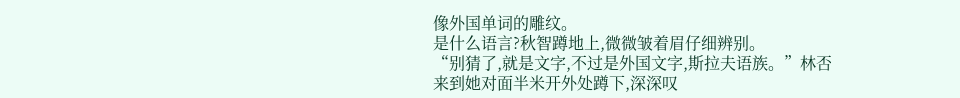像外国单词的雕纹。
是什么语言?秋智蹲地上,微微皱着眉仔细辨别。
“别猜了,就是文字,不过是外国文字,斯拉夫语族。”林否来到她对面半米开外处蹲下,深深叹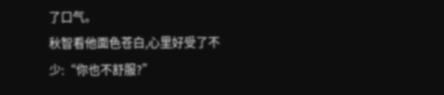了口气。
秋智看他面色苍白,心里好受了不少:“你也不舒服?”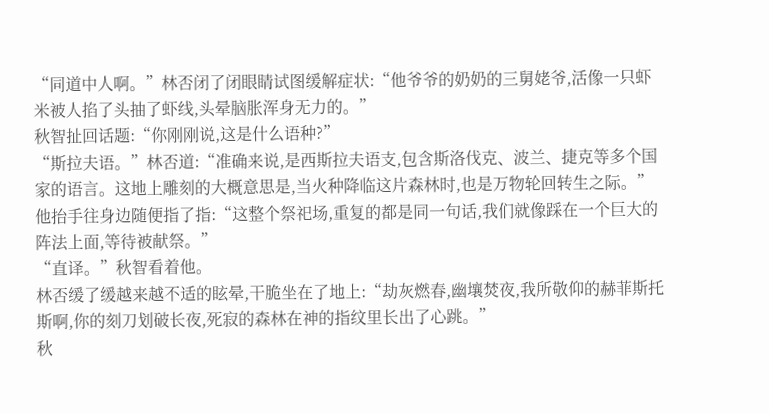“同道中人啊。”林否闭了闭眼睛试图缓解症状:“他爷爷的奶奶的三舅姥爷,活像一只虾米被人掐了头抽了虾线,头晕脑胀浑身无力的。”
秋智扯回话题:“你刚刚说,这是什么语种?”
“斯拉夫语。”林否道:“准确来说,是西斯拉夫语支,包含斯洛伐克、波兰、捷克等多个国家的语言。这地上雕刻的大概意思是,当火种降临这片森林时,也是万物轮回转生之际。”
他抬手往身边随便指了指:“这整个祭祀场,重复的都是同一句话,我们就像踩在一个巨大的阵法上面,等待被献祭。”
“直译。”秋智看着他。
林否缓了缓越来越不适的眩晕,干脆坐在了地上:“劫灰燃春,幽壤焚夜,我所敬仰的赫菲斯托斯啊,你的刻刀划破长夜,死寂的森林在神的指纹里长出了心跳。”
秋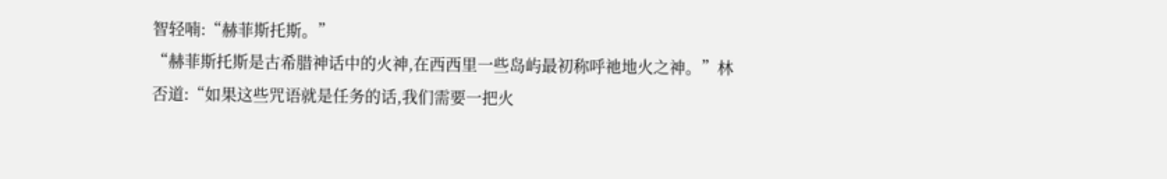智轻喃:“赫菲斯托斯。”
“赫菲斯托斯是古希腊神话中的火神,在西西里一些岛屿最初称呼祂地火之神。”林否道:“如果这些咒语就是任务的话,我们需要一把火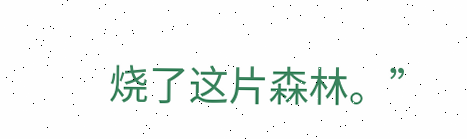烧了这片森林。”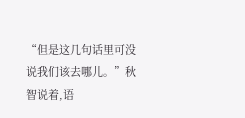“但是这几句话里可没说我们该去哪儿。”秋智说着,语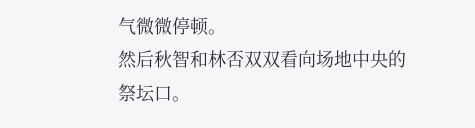气微微停顿。
然后秋智和林否双双看向场地中央的祭坛口。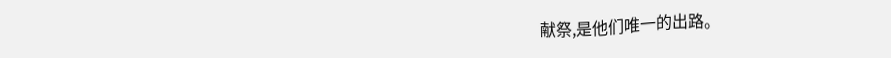献祭,是他们唯一的出路。